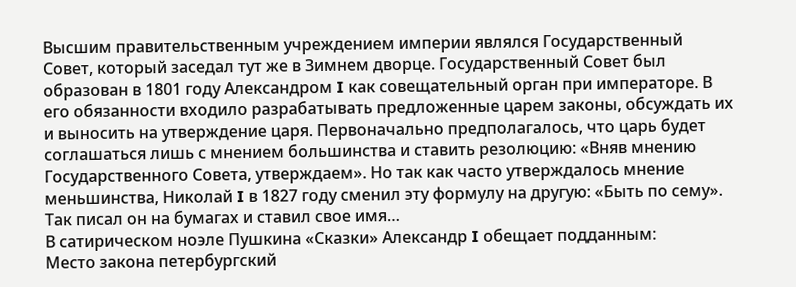Высшим правительственным учреждением империи являлся Государственный Совет, который заседал тут же в Зимнем дворце. Государственный Совет был образован в 1801 году Александром I как совещательный орган при императоре. В его обязанности входило разрабатывать предложенные царем законы, обсуждать их и выносить на утверждение царя. Первоначально предполагалось, что царь будет соглашаться лишь с мнением большинства и ставить резолюцию: «Вняв мнению Государственного Совета, утверждаем». Но так как часто утверждалось мнение меньшинства, Николай I в 1827 году сменил эту формулу на другую: «Быть по сему». Так писал он на бумагах и ставил свое имя…
В сатирическом ноэле Пушкина «Сказки» Александр I обещает подданным:
Место закона петербургский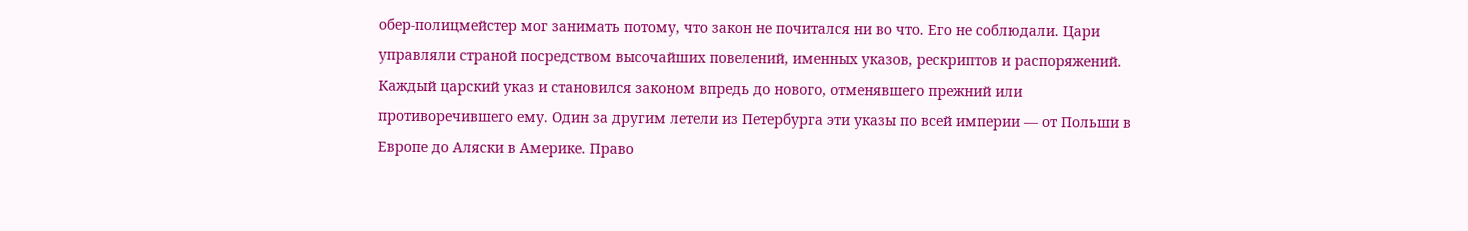обер-полицмейстер мог занимать потому, что закон не почитался ни во что. Его не соблюдали. Цари управляли страной посредством высочайших повелений, именных указов, рескриптов и распоряжений. Каждый царский указ и становился законом впредь до нового, отменявшего прежний или противоречившего ему. Один за другим летели из Петербурга эти указы по всей империи — от Польши в Европе до Аляски в Америке. Право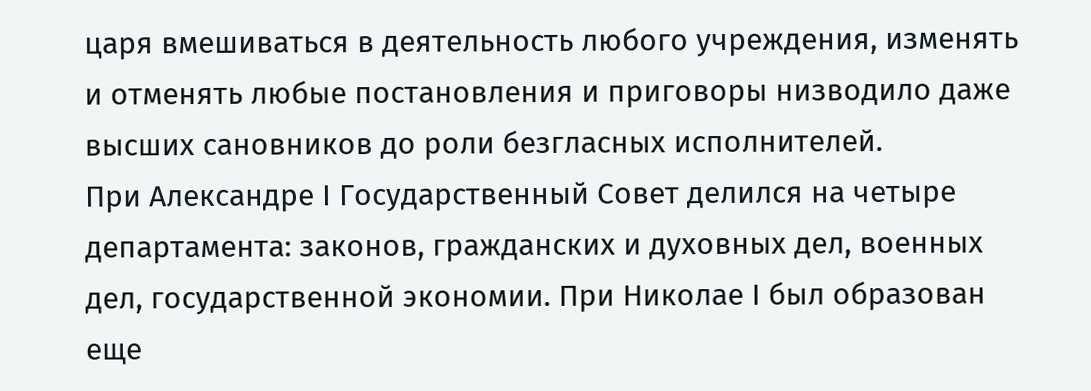царя вмешиваться в деятельность любого учреждения, изменять и отменять любые постановления и приговоры низводило даже высших сановников до роли безгласных исполнителей.
При Александре I Государственный Совет делился на четыре департамента: законов, гражданских и духовных дел, военных дел, государственной экономии. При Николае I был образован еще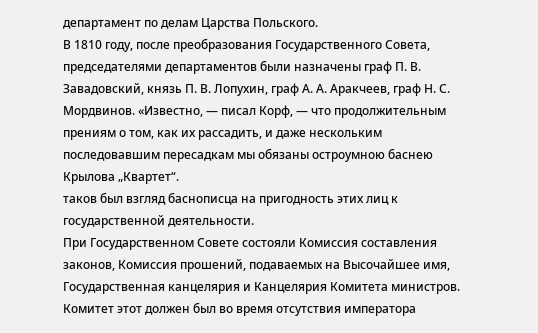департамент по делам Царства Польского.
В 1810 году, после преобразования Государственного Совета, председателями департаментов были назначены граф П. В. Завадовский, князь П. В. Лопухин, граф А. А. Аракчеев, граф Н. С. Мордвинов. «Известно, — писал Корф, — что продолжительным прениям о том, как их рассадить, и даже нескольким последовавшим пересадкам мы обязаны остроумною баснею Крылова „Квартет“.
таков был взгляд баснописца на пригодность этих лиц к государственной деятельности.
При Государственном Совете состояли Комиссия составления законов, Комиссия прошений, подаваемых на Высочайшее имя, Государственная канцелярия и Канцелярия Комитета министров. Комитет этот должен был во время отсутствия императора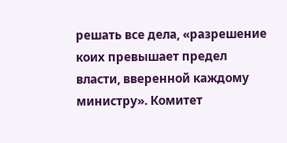решать все дела, «разрешение коих превышает предел власти, вверенной каждому министру». Комитет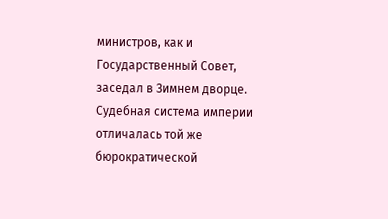министров, как и Государственный Совет, заседал в Зимнем дворце.
Судебная система империи отличалась той же бюрократической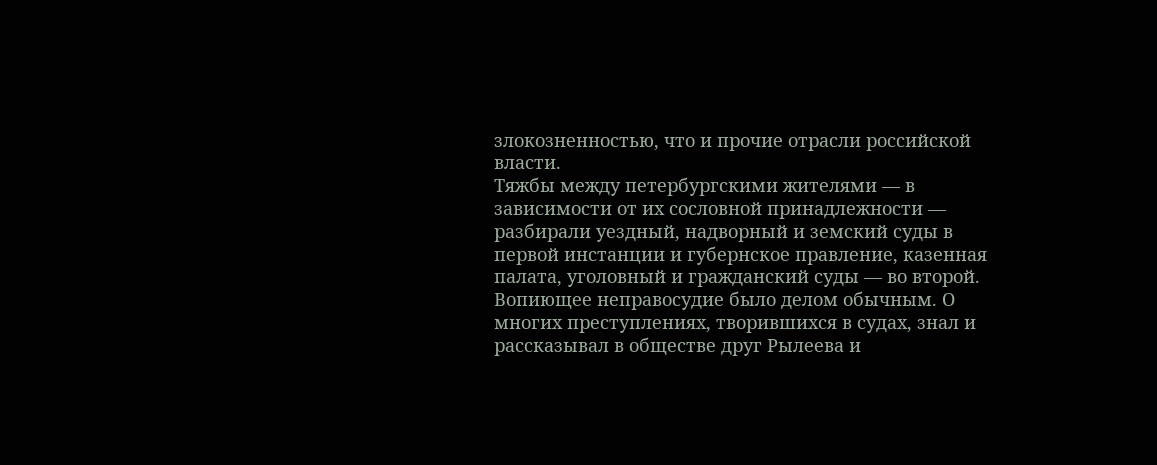злокозненностью, что и прочие отрасли российской власти.
Тяжбы между петербургскими жителями — в зависимости от их сословной принадлежности — разбирали уездный, надворный и земский суды в первой инстанции и губернское правление, казенная палата, уголовный и гражданский суды — во второй.
Вопиющее неправосудие было делом обычным. О многих преступлениях, творившихся в судах, знал и рассказывал в обществе друг Рылеева и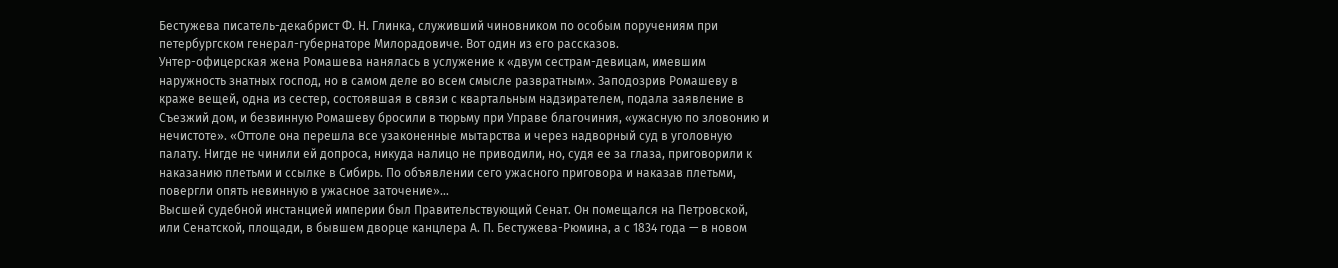Бестужева писатель-декабрист Ф. Н. Глинка, служивший чиновником по особым поручениям при петербургском генерал-губернаторе Милорадовиче. Вот один из его рассказов.
Унтер-офицерская жена Ромашева нанялась в услужение к «двум сестрам-девицам, имевшим наружность знатных господ, но в самом деле во всем смысле развратным». Заподозрив Ромашеву в краже вещей, одна из сестер, состоявшая в связи с квартальным надзирателем, подала заявление в Съезжий дом, и безвинную Ромашеву бросили в тюрьму при Управе благочиния, «ужасную по зловонию и нечистоте». «Оттоле она перешла все узаконенные мытарства и через надворный суд в уголовную палату. Нигде не чинили ей допроса, никуда налицо не приводили, но, судя ее за глаза, приговорили к наказанию плетьми и ссылке в Сибирь. По объявлении сего ужасного приговора и наказав плетьми, повергли опять невинную в ужасное заточение»…
Высшей судебной инстанцией империи был Правительствующий Сенат. Он помещался на Петровской, или Сенатской, площади, в бывшем дворце канцлера А. П. Бестужева-Рюмина, а с 1834 года — в новом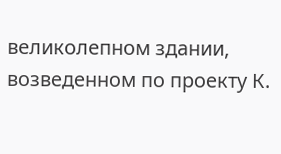великолепном здании, возведенном по проекту К.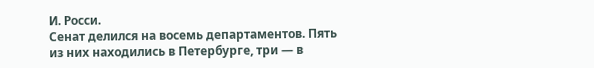И. Росси.
Сенат делился на восемь департаментов. Пять из них находились в Петербурге, три — в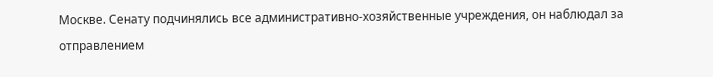Москве. Сенату подчинялись все административно-хозяйственные учреждения, он наблюдал за отправлением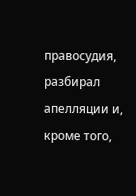правосудия, разбирал апелляции и, кроме того,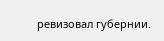ревизовал губернии.